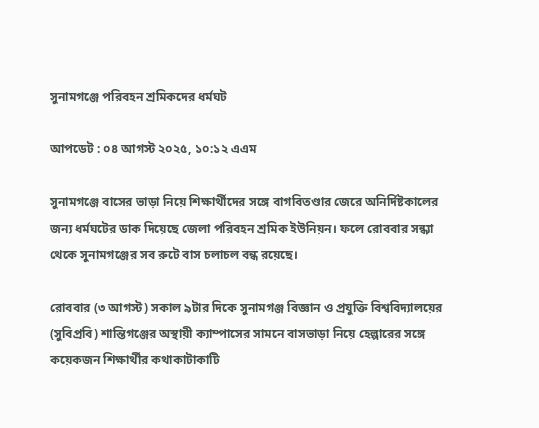সুনামগঞ্জে পরিবহন শ্রমিকদের ধর্মঘট

আপডেট : ০৪ আগস্ট ২০২৫, ১০:১২ এএম

সুনামগঞ্জে বাসের ভাড়া নিয়ে শিক্ষার্থীদের সঙ্গে বাগবিতণ্ডার জেরে অনির্দিষ্টকালের জন্য ধর্মঘটের ডাক দিয়েছে জেলা পরিবহন শ্রমিক ইউনিয়ন। ফলে রোববার সন্ধ্যা থেকে সুনামগঞ্জের সব রুটে বাস চলাচল বন্ধ রয়েছে।

রোববার (৩ আগস্ট) সকাল ৯টার দিকে সুনামগঞ্জ বিজ্ঞান ও প্রযুক্তি বিশ্ববিদ্যালয়ের (সুবিপ্রবি) শান্তিগঞ্জের অস্থায়ী ক্যাম্পাসের সামনে বাসভাড়া নিয়ে হেল্পারের সঙ্গে কয়েকজন শিক্ষার্থীর কথাকাটাকাটি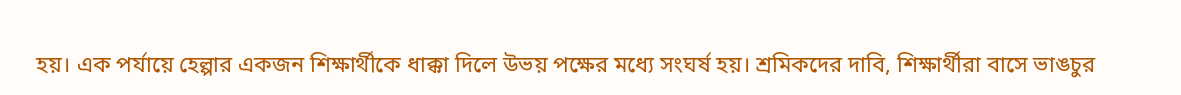হয়। এক পর্যায়ে হেল্পার একজন শিক্ষার্থীকে ধাক্কা দিলে উভয় পক্ষের মধ্যে সংঘর্ষ হয়। শ্রমিকদের দাবি, শিক্ষার্থীরা বাসে ভাঙচুর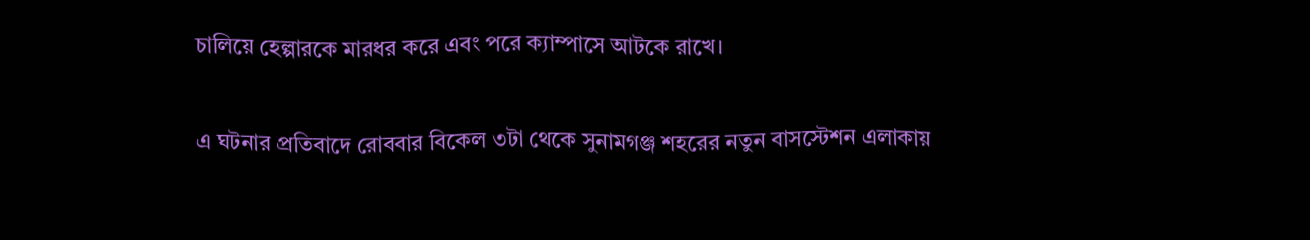চালিয়ে হেল্পারকে মারধর করে এবং পরে ক্যাম্পাসে আটকে রাখে।

এ ঘটনার প্রতিবাদে রোববার বিকেল ৩টা থেকে সুনামগঞ্জ শহরের নতুন বাসস্টেশন এলাকায়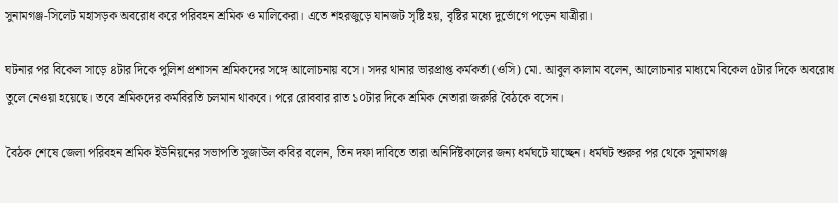সুনামগঞ্জ-সিলেট মহাসড়ক অবরোধ করে পরিবহন শ্রমিক ও মালিকেরা। এতে শহরজুড়ে যানজট সৃষ্টি হয়, বৃষ্টির মধ্যে দুর্ভোগে পড়েন যাত্রীরা।

ঘটনার পর বিকেল সাড়ে ৪টার দিকে পুলিশ প্রশাসন শ্রমিকদের সঙ্গে আলোচনায় বসে। সদর থানার ভারপ্রাপ্ত কর্মকর্তা (ওসি) মো. আবুল কালাম বলেন, আলোচনার মাধ্যমে বিকেল ৫টার দিকে অবরোধ তুলে নেওয়া হয়েছে। তবে শ্রমিকদের কর্মবিরতি চলমান থাকবে। পরে রোববার রাত ১০টার দিকে শ্রমিক নেতারা জরুরি বৈঠকে বসেন।

বৈঠক শেষে জেলা পরিবহন শ্রমিক ইউনিয়নের সভাপতি সুজাউল কবির বলেন, তিন দফা দাবিতে তারা অনির্দিষ্টকালের জন্য ধর্মঘটে যাচ্ছেন। ধর্মঘট শুরুর পর থেকে সুনামগঞ্জ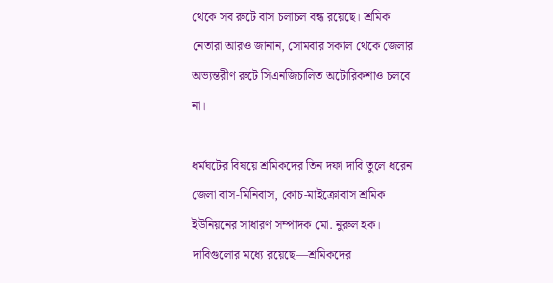থেকে সব রুটে বাস চলাচল বন্ধ রয়েছে। শ্রমিক নেতারা আরও জানান, সোমবার সকাল থেকে জেলার অভ্যন্তরীণ রুটে সিএনজিচালিত অটোরিকশাও চলবে না।

ধর্মঘটের বিষয়ে শ্রমিকদের তিন দফা দাবি তুলে ধরেন জেলা বাস-মিনিবাস, কোচ-মাইক্রোবাস শ্রমিক ইউনিয়নের সাধারণ সম্পাদক মো. নুরুল হক। দাবিগুলোর মধ্যে রয়েছে—শ্রমিকদের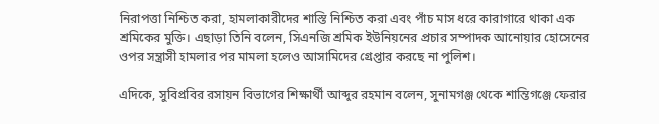নিরাপত্তা নিশ্চিত করা, হামলাকারীদের শাস্তি নিশ্চিত করা এবং পাঁচ মাস ধরে কারাগারে থাকা এক শ্রমিকের মুক্তি। এছাড়া তিনি বলেন, সিএনজি শ্রমিক ইউনিয়নের প্রচার সম্পাদক আনোয়ার হোসেনের ওপর সন্ত্রাসী হামলার পর মামলা হলেও আসামিদের গ্রেপ্তার করছে না পুলিশ।

এদিকে, সুবিপ্রবির রসায়ন বিভাগের শিক্ষার্থী আব্দুর রহমান বলেন, সুনামগঞ্জ থেকে শান্তিগঞ্জে ফেরার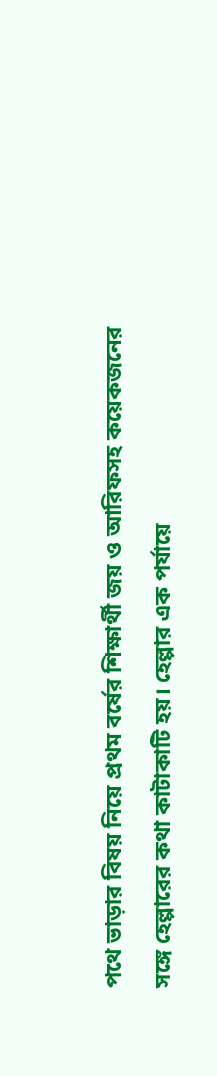পথে ভাড়ার বিষয় নিয়ে প্রথম বর্ষের শিক্ষার্থী জয় ও আরিফসহ কয়েকজনের সঙ্গে হেল্পারের কথা কাটাকাটি হয়। হেল্পার এক পর্যায়ে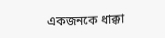একজনকে ধাক্কা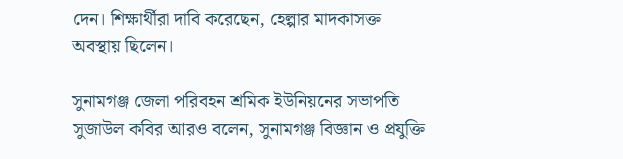দেন। শিক্ষার্থীরা দাবি করেছেন, হেল্পার মাদকাসক্ত অবস্থায় ছিলেন।

সুনামগঞ্জ জেলা পরিবহন শ্রমিক ইউনিয়নের সভাপতি সুজাউল কবির আরও বলেন, সুনামগঞ্জ বিজ্ঞান ও প্রযুক্তি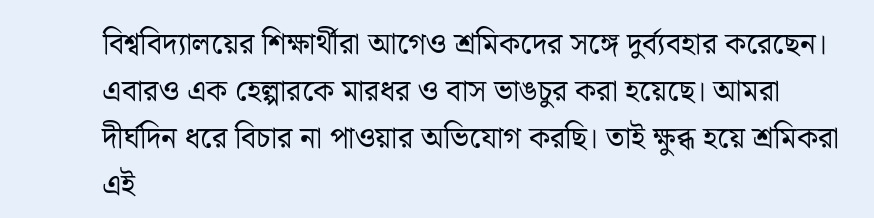বিশ্ববিদ্যালয়ের শিক্ষার্থীরা আগেও শ্রমিকদের সঙ্গে দুর্ব্যবহার করেছেন। এবারও এক হেল্পারকে মারধর ও বাস ভাঙচুর করা হয়েছে। আমরা দীর্ঘদিন ধরে বিচার না পাওয়ার অভিযোগ করছি। তাই ক্ষুব্ধ হয়ে শ্রমিকরা এই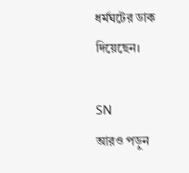ধর্মঘটের ডাক দিয়েছেন।

SN
আরও পড়ুন